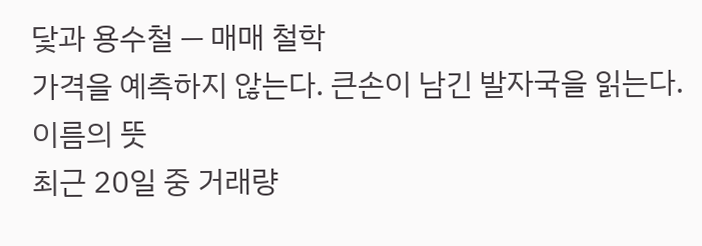닻과 용수철 — 매매 철학
가격을 예측하지 않는다. 큰손이 남긴 발자국을 읽는다.
이름의 뜻
최근 20일 중 거래량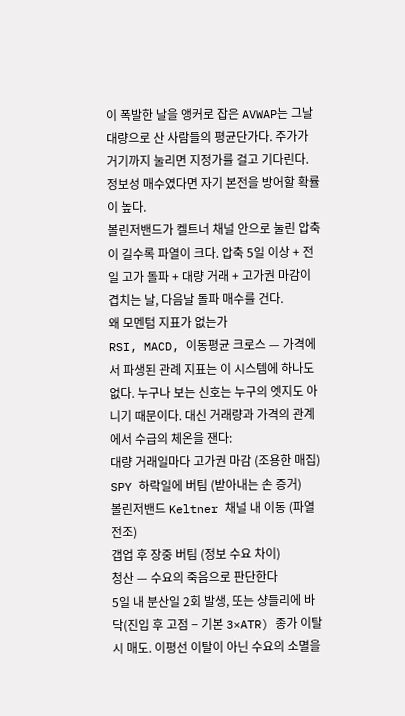이 폭발한 날을 앵커로 잡은 AVWAP는 그날 대량으로 산 사람들의 평균단가다. 주가가 거기까지 눌리면 지정가를 걸고 기다린다. 정보성 매수였다면 자기 본전을 방어할 확률이 높다.
볼린저밴드가 켈트너 채널 안으로 눌린 압축이 길수록 파열이 크다. 압축 5일 이상 + 전일 고가 돌파 + 대량 거래 + 고가권 마감이 겹치는 날, 다음날 돌파 매수를 건다.
왜 모멘텀 지표가 없는가
RSI, MACD, 이동평균 크로스 — 가격에서 파생된 관례 지표는 이 시스템에 하나도 없다. 누구나 보는 신호는 누구의 엣지도 아니기 때문이다. 대신 거래량과 가격의 관계에서 수급의 체온을 잰다:
대량 거래일마다 고가권 마감 (조용한 매집)
SPY 하락일에 버팀 (받아내는 손 증거)
볼린저밴드 Keltner 채널 내 이동 (파열 전조)
갭업 후 장중 버팀 (정보 수요 차이)
청산 — 수요의 죽음으로 판단한다
5일 내 분산일 2회 발생, 또는 샹들리에 바닥(진입 후 고점 − 기본 3×ATR) 종가 이탈 시 매도. 이평선 이탈이 아닌 수요의 소멸을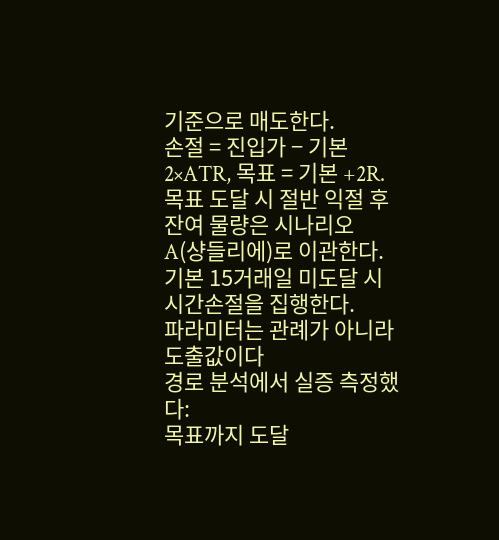기준으로 매도한다.
손절 = 진입가 − 기본 2×ATR, 목표 = 기본 +2R. 목표 도달 시 절반 익절 후 잔여 물량은 시나리오 A(샹들리에)로 이관한다. 기본 15거래일 미도달 시 시간손절을 집행한다.
파라미터는 관례가 아니라 도출값이다
경로 분석에서 실증 측정했다:
목표까지 도달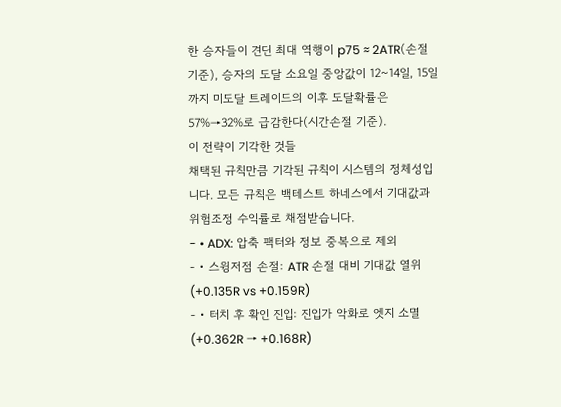한 승자들이 견딘 최대 역행이 p75 ≈ 2ATR(손절 기준), 승자의 도달 소요일 중앙값이 12~14일, 15일까지 미도달 트레이드의 이후 도달확률은 57%→32%로 급감한다(시간손절 기준).
이 전략이 기각한 것들
채택된 규칙만큼 기각된 규칙이 시스템의 정체성입니다. 모든 규칙은 백테스트 하네스에서 기대값과 위험조정 수익률로 채점받습니다.
- • ADX: 압축 팩터와 정보 중복으로 제외
- • 스윙저점 손절: ATR 손절 대비 기대값 열위 (+0.135R vs +0.159R)
- • 터치 후 확인 진입: 진입가 악화로 엣지 소멸 (+0.362R → +0.168R)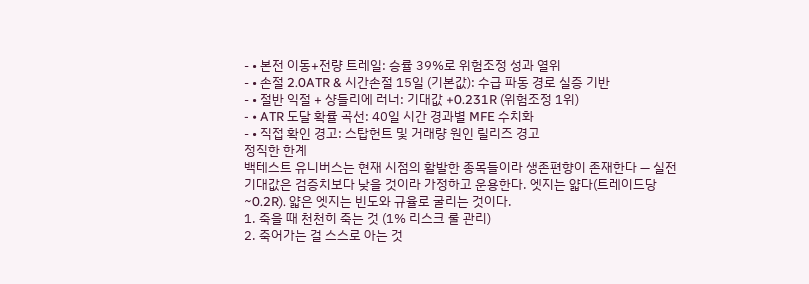- • 본전 이동+전량 트레일: 승률 39%로 위험조정 성과 열위
- • 손절 2.0ATR & 시간손절 15일 (기본값): 수급 파동 경로 실증 기반
- • 절반 익절 + 샹들리에 러너: 기대값 +0.231R (위험조정 1위)
- • ATR 도달 확률 곡선: 40일 시간 경과별 MFE 수치화
- • 직접 확인 경고: 스탑헌트 및 거래량 원인 릴리즈 경고
정직한 한계
백테스트 유니버스는 현재 시점의 활발한 종목들이라 생존편향이 존재한다 — 실전 기대값은 검증치보다 낮을 것이라 가정하고 운용한다. 엣지는 얇다(트레이드당 ~0.2R). 얇은 엣지는 빈도와 규율로 굴리는 것이다.
1. 죽을 때 천천히 죽는 것 (1% 리스크 룰 관리)
2. 죽어가는 걸 스스로 아는 것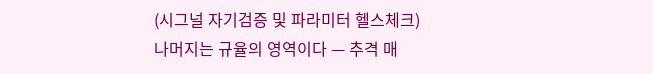(시그널 자기검증 및 파라미터 헬스체크)
나머지는 규율의 영역이다 — 추격 매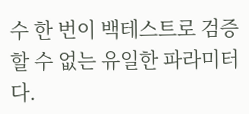수 한 번이 백테스트로 검증할 수 없는 유일한 파라미터다.